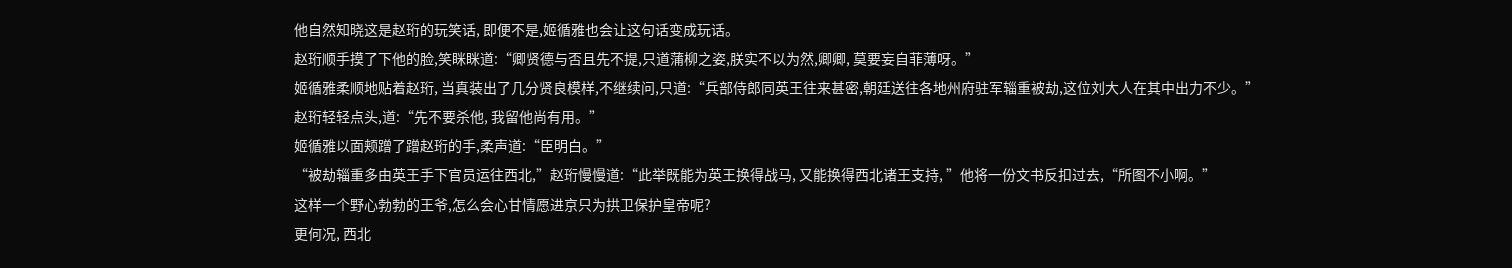他自然知晓这是赵珩的玩笑话, 即便不是,姬循雅也会让这句话变成玩话。
赵珩顺手摸了下他的脸,笑眯眯道:“卿贤德与否且先不提,只道蒲柳之姿,朕实不以为然,卿卿, 莫要妄自菲薄呀。”
姬循雅柔顺地贴着赵珩, 当真装出了几分贤良模样,不继续问,只道:“兵部侍郎同英王往来甚密,朝廷送往各地州府驻军辎重被劫,这位刘大人在其中出力不少。”
赵珩轻轻点头,道:“先不要杀他, 我留他尚有用。”
姬循雅以面颊蹭了蹭赵珩的手,柔声道:“臣明白。”
“被劫辎重多由英王手下官员运往西北,”赵珩慢慢道:“此举既能为英王换得战马, 又能换得西北诸王支持, ”他将一份文书反扣过去,“所图不小啊。”
这样一个野心勃勃的王爷,怎么会心甘情愿进京只为拱卫保护皇帝呢?
更何况, 西北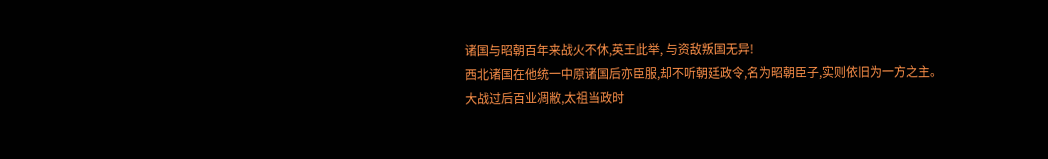诸国与昭朝百年来战火不休,英王此举, 与资敌叛国无异!
西北诸国在他统一中原诸国后亦臣服,却不听朝廷政令,名为昭朝臣子,实则依旧为一方之主。
大战过后百业凋敝,太祖当政时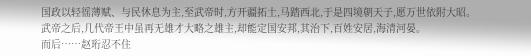国政以轻徭薄赋、与民休息为主,至武帝时,方开疆拓土,马踏西北,于是四境朝天子,愿万世依附大昭。
武帝之后,几代帝王中虽再无雄才大略之雄主,却能定国安邦,其治下,百姓安居,海清河晏。
而后……赵珩忍不住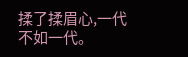揉了揉眉心,一代不如一代。